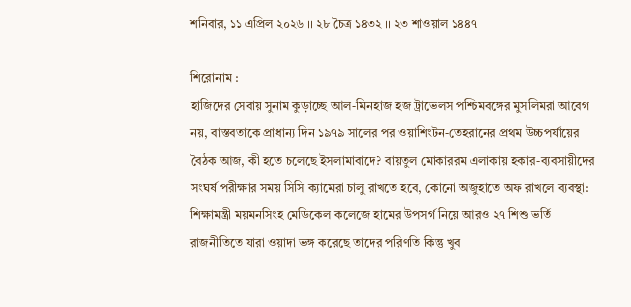শনিবার, ১১ এপ্রিল ২০২৬ ।। ২৮ চৈত্র ১৪৩২ ।। ২৩ শাওয়াল ১৪৪৭

শিরোনাম :
হাজিদের সেবায় সুনাম কুড়াচ্ছে আল-মিনহাজ হজ ট্রাভেলস পশ্চিমবঙ্গের মুসলিমরা আবেগ নয়, বাস্তবতাকে প্রাধান্য দিন ১৯৭৯ সালের পর ওয়াশিংটন-তেহরানের প্রথম উচ্চপর্যায়ের বৈঠক আজ, কী হতে চলেছে ইসলামাবাদে? বায়তুল মোকাররম এলাকায় হকার-ব্যবসায়ীদের সংঘর্ষ পরীক্ষার সময় সিসি ক্যামেরা চালু রাখতে হবে, কোনো অজুহাতে অফ রাখলে ব্যবস্থা: শিক্ষামন্ত্রী ময়মনসিংহ মেডিকেল কলেজে হামের উপসর্গ নিয়ে আরও ২৭ শিশু ভর্তি রাজনীতিতে যারা ওয়াদা ভঙ্গ করেছে তাদের পরিণতি কিন্তু খুব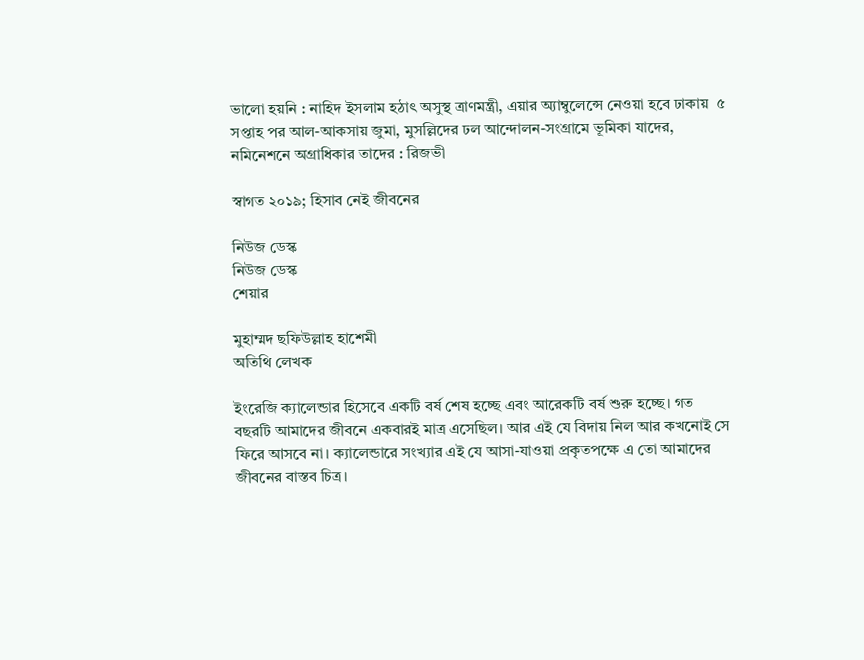ভালো হয়নি : নাহিদ ইসলাম হঠাৎ অসুস্থ ত্রাণমন্ত্রী, এয়ার অ্যাম্বুলেন্সে নেওয়া হবে ঢাকায়  ৫ সপ্তাহ পর আল-আকসায় জুমা, মুসল্লিদের ঢল আন্দোলন-সংগ্রামে ভূমিকা যাদের, নমিনেশনে অগ্রাধিকার তাদের : রিজভী

স্বাগত ২০১৯; হিসাব নেই জীবনের

নিউজ ডেস্ক
নিউজ ডেস্ক
শেয়ার

মুহাম্মদ ছফিউল্লাহ হাশেমী
অতিথি লেখক

ইংরেজি ক্যালেন্ডার হিসেবে একটি বর্ষ শেষ হচ্ছে এবং আরেকটি বর্ষ শুরু হচ্ছে। গত বছরটি আমাদের জীবনে একবারই মাত্র এসেছিল। আর এই যে বিদায় নিল আর কখনোই সে ফিরে আসবে না। ক্যালেন্ডারে সংখ্যার এই যে আসা-যাওয়া প্রকৃতপক্ষে এ তো আমাদের জীবনের বাস্তব চিত্র।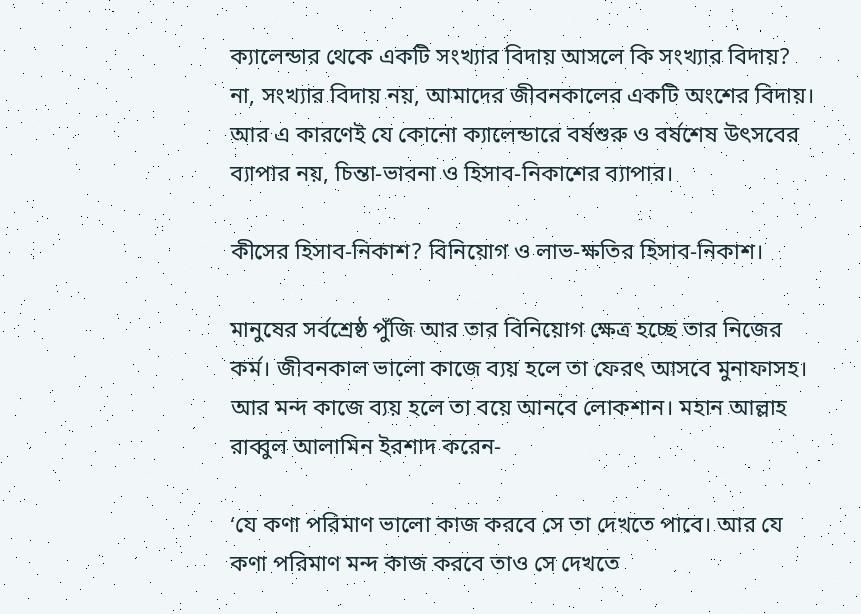ক্যালেন্ডার থেকে একটি সংখ্যার বিদায় আসলে কি সংখ্যার বিদায়? না, সংখ্যার বিদায় নয়, আমাদের জীবনকালের একটি অংশের বিদায়। আর এ কারণেই যে কোনো ক্যালেন্ডারে বর্ষশুরু ও বর্ষশেষ উৎসবের ব্যাপার নয়, চিন্তা-ভাবনা ও হিসাব-নিকাশের ব্যাপার।

কীসের হিসাব-নিকাশ? বিনিয়োগ ও লাভ-ক্ষতির হিসাব-নিকাশ।

মানুষের সর্বশ্রেষ্ঠ পুঁজি আর তার বিনিয়োগ ক্ষেত্র হচ্ছে তার নিজের কর্ম। জীবনকাল ভালো কাজে ব্যয় হলে তা ফেরৎ আসবে মুনাফাসহ। আর মন্দ কাজে ব্যয় হলে তা বয়ে আনবে লোকশান। মহান আল্লাহ রাব্বুল আলামিন ইরশাদ করেন-

‘যে কণা পরিমাণ ভালো কাজ করবে সে তা দেখতে পাবে। আর যে কণা পরিমাণ মন্দ কাজ করবে তাও সে দেখতে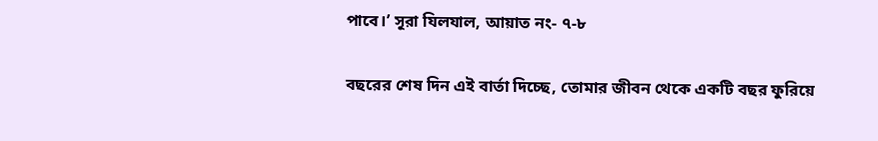পাবে।’ সূরা যিলযাল, আয়াত নং- ৭-৮

বছরের শেষ দিন এই বার্তা দিচ্ছে, তোমার জীবন থেকে একটি বছর ফুরিয়ে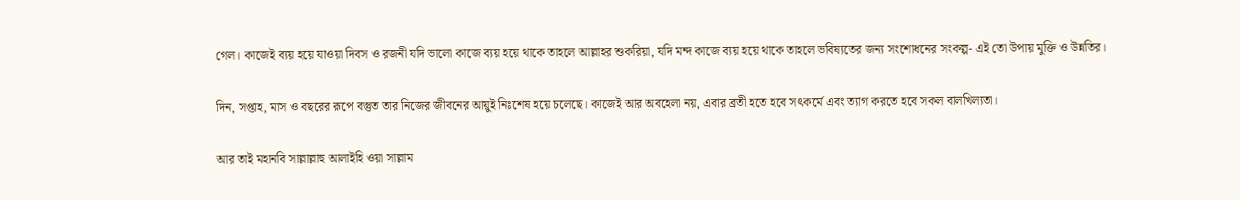গেল। কাজেই ব্যয় হয়ে যাওয়া দিবস ও রজনী যদি ভালো কাজে ব্যয় হয়ে থাকে তাহলে আল্লাহর শুকরিয়া, যদি মন্দ কাজে ব্যয় হয়ে থাকে তাহলে ভবিষ্যতের জন্য সংশোধনের সংকল্প- এই তো উপায় মুক্তি ও উন্নতির।

দিন, সপ্তাহ, মাস ও বছরের রূপে বস্তুত তার নিজের জীবনের আয়ুই নিঃশেষ হয়ে চলেছে। কাজেই আর অবহেলা নয়, এবার ব্রতী হতে হবে সৎকর্মে এবং ত্যাগ করতে হবে সকল বালখিল্যতা।

আর তাই মহানবি সাল্লাল্লাহু আলাইহি ওয়া সাল্লাম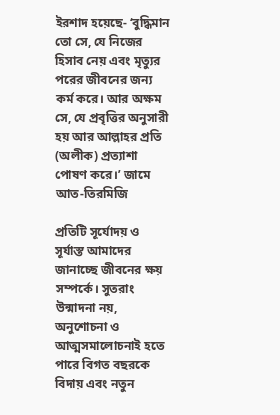ইরশাদ হয়েছে- ‘বুদ্ধিমান তো সে, যে নিজের হিসাব নেয় এবং মৃত্যুর পরের জীবনের জন্য কর্ম করে। আর অক্ষম সে, যে প্রবৃত্তির অনুসারী হয় আর আল্লাহর প্রতি (অলীক) প্রত্যাশা পোষণ করে।’ জামে আত-তিরমিজি

প্রতিটি সূর্যোদয় ও সূর্যাস্ত আমাদের জানাচ্ছে জীবনের ক্ষয় সম্পর্কে। সুতরাং উন্মাদনা নয়, অনুশোচনা ও আত্মসমালোচনাই হতে পারে বিগত বছরকে বিদায় এবং নতুন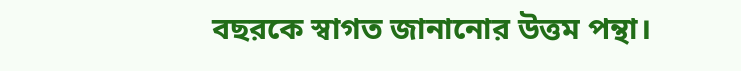বছরকে স্বাগত জানানোর উত্তম পন্থা।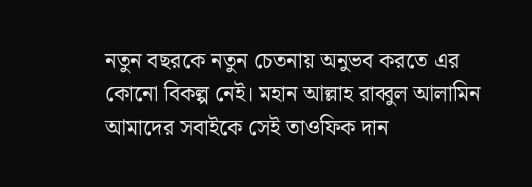নতুন বছরকে নতুন চেতনায় অনুভব করতে এর কোনো বিকল্প নেই। মহান আল্লাহ রাব্বুল আলামিন আমাদের সবাইকে সেই তাওফিক দান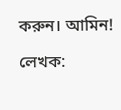করুন। আমিন!

লেখক: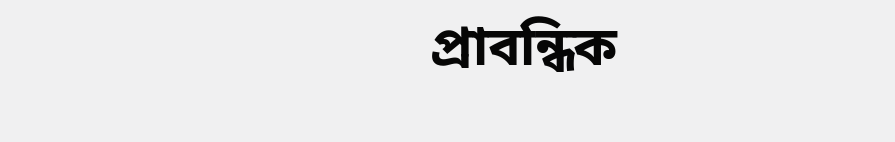প্রাবন্ধিক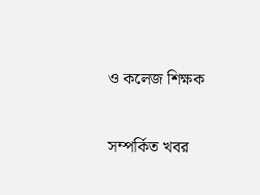ও কলেজ শিক্ষক


সম্পর্কিত খবর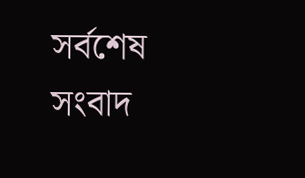সর্বশেষ সংবাদ